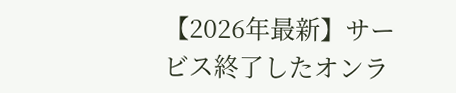【2026年最新】サービス終了したオンラ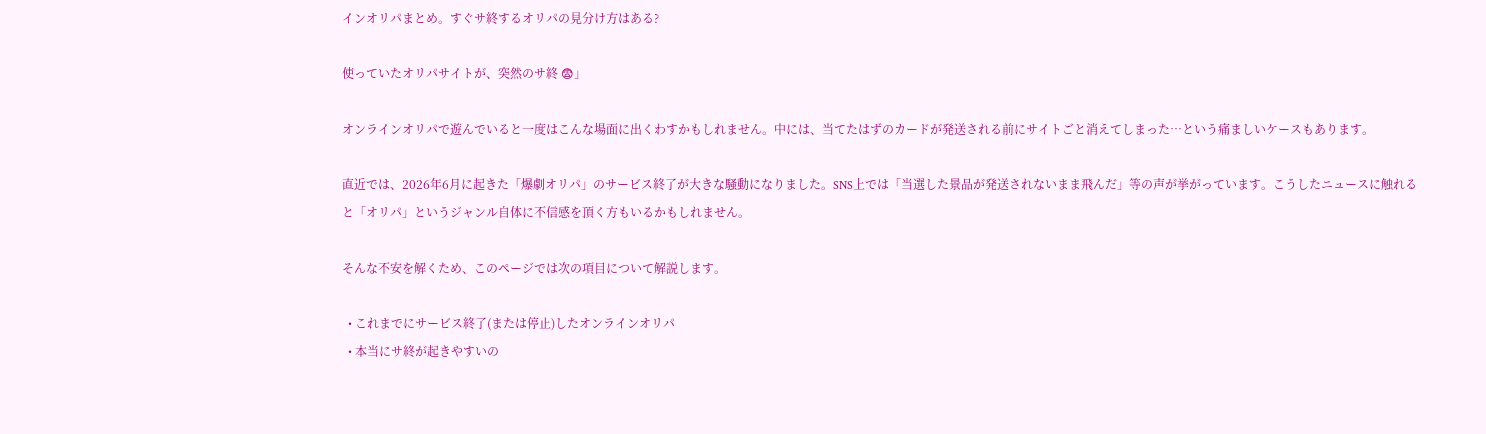インオリパまとめ。すぐサ終するオリパの見分け方はある?

使っていたオリパサイトが、突然のサ終 😨」

オンラインオリパで遊んでいると一度はこんな場面に出くわすかもしれません。中には、当てたはずのカードが発送される前にサイトごと消えてしまった…という痛ましいケースもあります。

直近では、2026年6月に起きた「爆劇オリパ」のサービス終了が大きな騒動になりました。SNS上では「当選した景品が発送されないまま飛んだ」等の声が挙がっています。こうしたニュースに触れると「オリパ」というジャンル自体に不信感を頂く方もいるかもしれません。

そんな不安を解くため、このページでは次の項目について解説します。

  • これまでにサービス終了(または停止)したオンラインオリパ
  • 本当にサ終が起きやすいの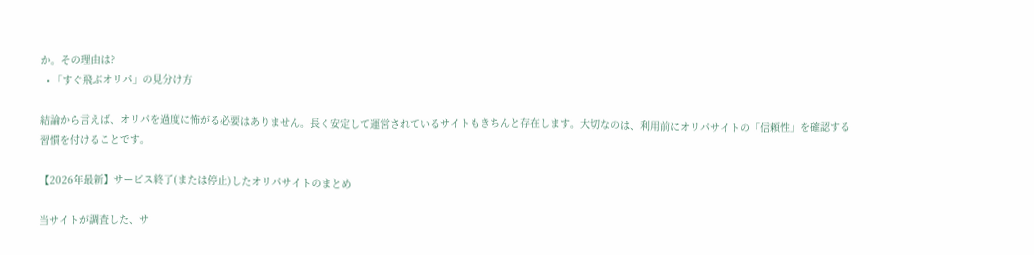か。その理由は?
  • 「すぐ飛ぶオリパ」の見分け方

結論から言えば、オリパを過度に怖がる必要はありません。長く安定して運営されているサイトもきちんと存在します。大切なのは、利用前にオリパサイトの「信頼性」を確認する習慣を付けることです。

【2026年最新】サービス終了(または停止)したオリパサイトのまとめ

当サイトが調査した、サ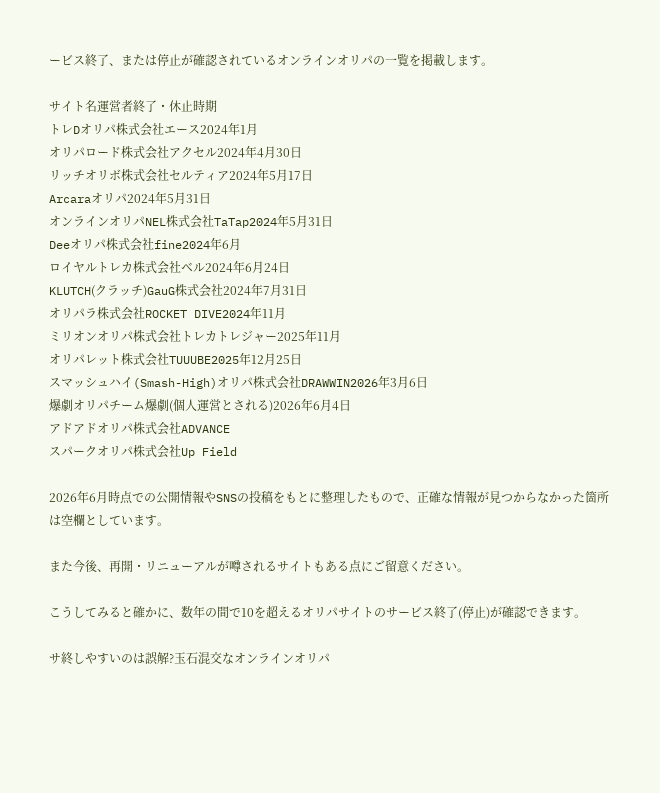ービス終了、または停止が確認されているオンラインオリパの一覧を掲載します。

サイト名運営者終了・休止時期
トレDオリパ株式会社エース2024年1月
オリパロード株式会社アクセル2024年4月30日
リッチオリボ株式会社セルティア2024年5月17日
Arcaraオリパ2024年5月31日
オンラインオリパNEL株式会社TaTap2024年5月31日
Deeオリパ株式会社fine2024年6月
ロイヤルトレカ株式会社ベル2024年6月24日
KLUTCH(クラッチ)GauG株式会社2024年7月31日
オリパラ株式会社ROCKET DIVE2024年11月
ミリオンオリパ株式会社トレカトレジャー2025年11月
オリパレット株式会社TUUUBE2025年12月25日
スマッシュハイ(Smash-High)オリパ株式会社DRAWWIN2026年3月6日
爆劇オリパチーム爆劇(個人運営とされる)2026年6月4日
アドアドオリパ株式会社ADVANCE
スパークオリパ株式会社Up Field

2026年6月時点での公開情報やSNSの投稿をもとに整理したもので、正確な情報が見つからなかった箇所は空欄としています。

また今後、再開・リニューアルが噂されるサイトもある点にご留意ください。

こうしてみると確かに、数年の間で10を超えるオリパサイトのサービス終了(停止)が確認できます。

サ終しやすいのは誤解?玉石混交なオンラインオリパ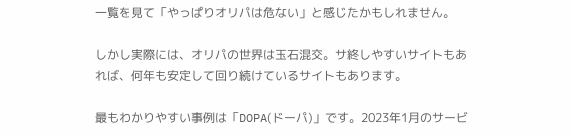一覧を見て「やっぱりオリパは危ない」と感じたかもしれません。

しかし実際には、オリパの世界は玉石混交。サ終しやすいサイトもあれば、何年も安定して回り続けているサイトもあります。

最もわかりやすい事例は「DOPA(ドーパ)」です。2023年1月のサービ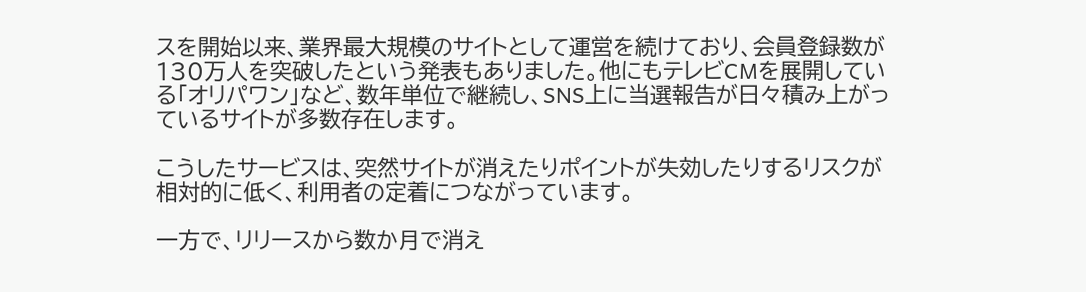スを開始以来、業界最大規模のサイトとして運営を続けており、会員登録数が130万人を突破したという発表もありました。他にもテレビCMを展開している「オリパワン」など、数年単位で継続し、SNS上に当選報告が日々積み上がっているサイトが多数存在します。

こうしたサービスは、突然サイトが消えたりポイントが失効したりするリスクが相対的に低く、利用者の定着につながっています。

一方で、リリースから数か月で消え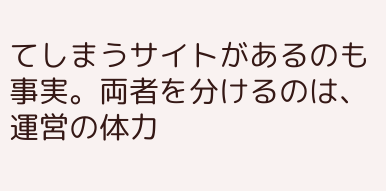てしまうサイトがあるのも事実。両者を分けるのは、運営の体力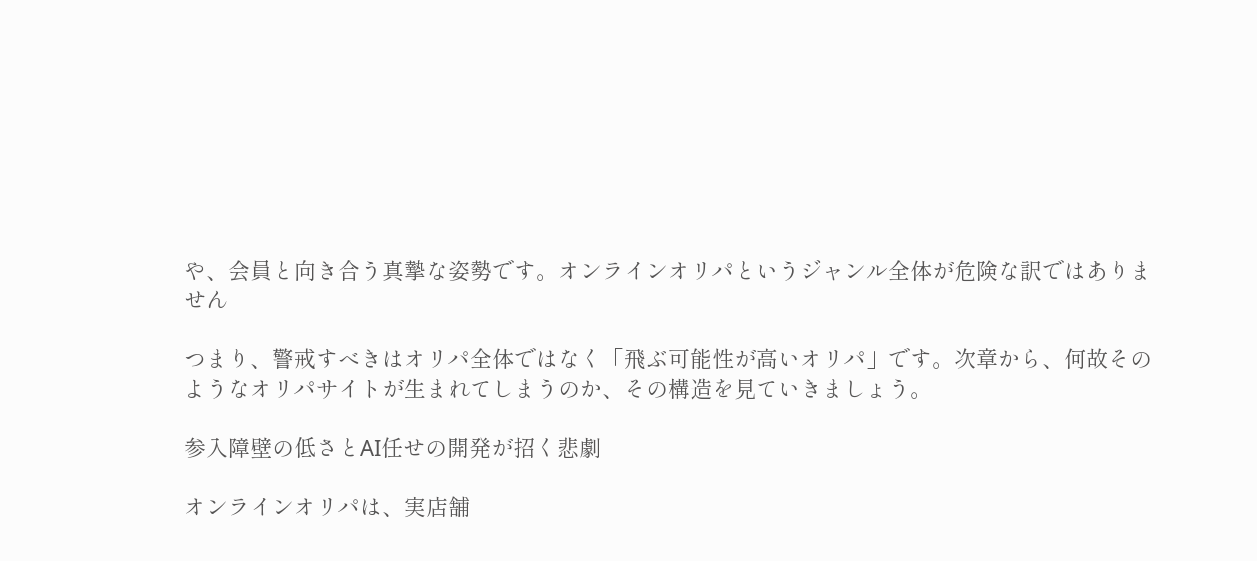や、会員と向き合う真摯な姿勢です。オンラインオリパというジャンル全体が危険な訳ではありません

つまり、警戒すべきはオリパ全体ではなく「飛ぶ可能性が高いオリパ」です。次章から、何故そのようなオリパサイトが生まれてしまうのか、その構造を見ていきましょう。

参入障壁の低さとAI任せの開発が招く悲劇

オンラインオリパは、実店舗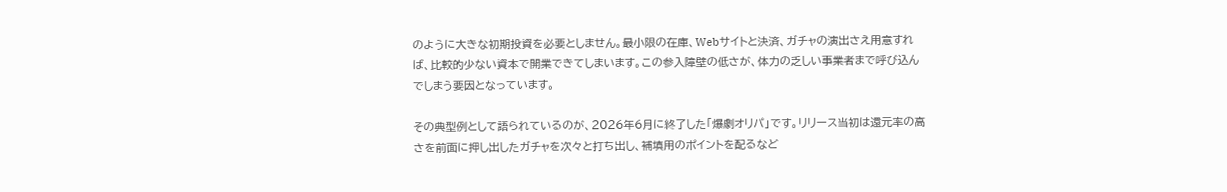のように大きな初期投資を必要としません。最小限の在庫、Webサイトと決済、ガチャの演出さえ用意すれば、比較的少ない資本で開業できてしまいます。この参入障壁の低さが、体力の乏しい事業者まで呼び込んでしまう要因となっています。

その典型例として語られているのが、2026年6月に終了した「爆劇オリパ」です。リリース当初は還元率の高さを前面に押し出したガチャを次々と打ち出し、補填用のポイントを配るなど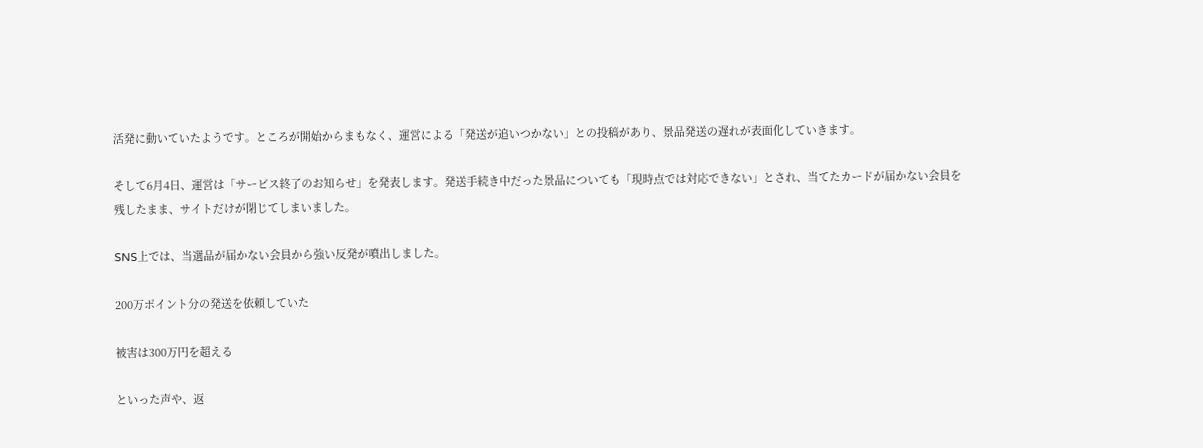活発に動いていたようです。ところが開始からまもなく、運営による「発送が追いつかない」との投稿があり、景品発送の遅れが表面化していきます。

そして6月4日、運営は「サービス終了のお知らせ」を発表します。発送手続き中だった景品についても「現時点では対応できない」とされ、当てたカードが届かない会員を残したまま、サイトだけが閉じてしまいました。

SNS上では、当選品が届かない会員から強い反発が噴出しました。

200万ポイント分の発送を依頼していた

被害は300万円を超える

といった声や、返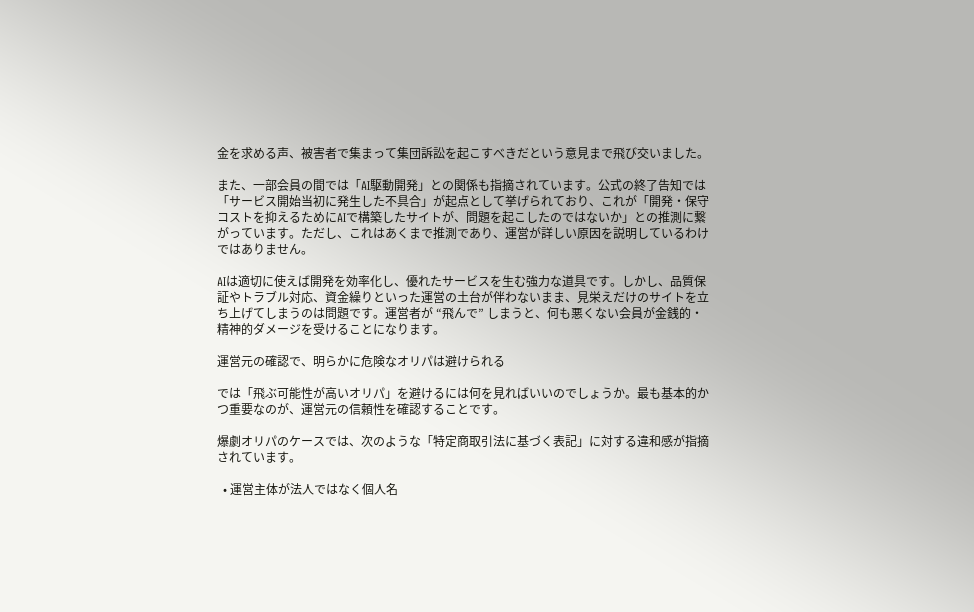金を求める声、被害者で集まって集団訴訟を起こすべきだという意見まで飛び交いました。

また、一部会員の間では「AI駆動開発」との関係も指摘されています。公式の終了告知では「サービス開始当初に発生した不具合」が起点として挙げられており、これが「開発・保守コストを抑えるためにAIで構築したサイトが、問題を起こしたのではないか」との推測に繋がっています。ただし、これはあくまで推測であり、運営が詳しい原因を説明しているわけではありません。

AIは適切に使えば開発を効率化し、優れたサービスを生む強力な道具です。しかし、品質保証やトラブル対応、資金繰りといった運営の土台が伴わないまま、見栄えだけのサイトを立ち上げてしまうのは問題です。運営者が “飛んで” しまうと、何も悪くない会員が金銭的・精神的ダメージを受けることになります。

運営元の確認で、明らかに危険なオリパは避けられる

では「飛ぶ可能性が高いオリパ」を避けるには何を見ればいいのでしょうか。最も基本的かつ重要なのが、運営元の信頼性を確認することです。

爆劇オリパのケースでは、次のような「特定商取引法に基づく表記」に対する違和感が指摘されています。

  • 運営主体が法人ではなく個人名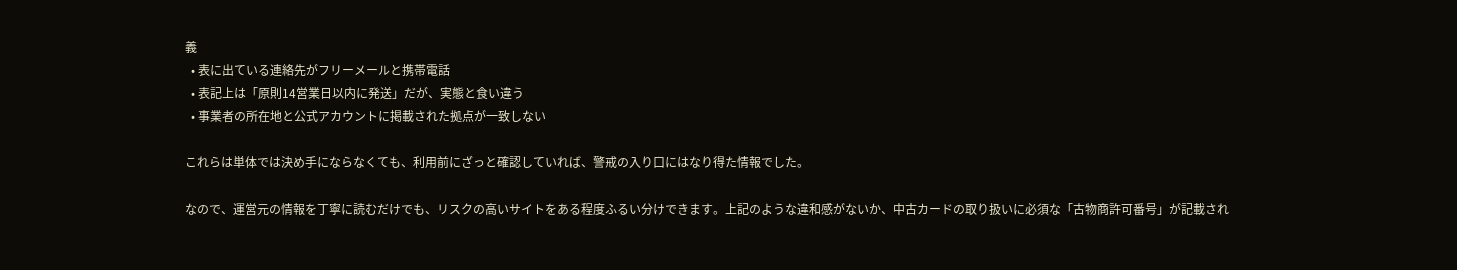義
  • 表に出ている連絡先がフリーメールと携帯電話
  • 表記上は「原則14営業日以内に発送」だが、実態と食い違う
  • 事業者の所在地と公式アカウントに掲載された拠点が一致しない

これらは単体では決め手にならなくても、利用前にざっと確認していれば、警戒の入り口にはなり得た情報でした。

なので、運営元の情報を丁寧に読むだけでも、リスクの高いサイトをある程度ふるい分けできます。上記のような違和感がないか、中古カードの取り扱いに必須な「古物商許可番号」が記載され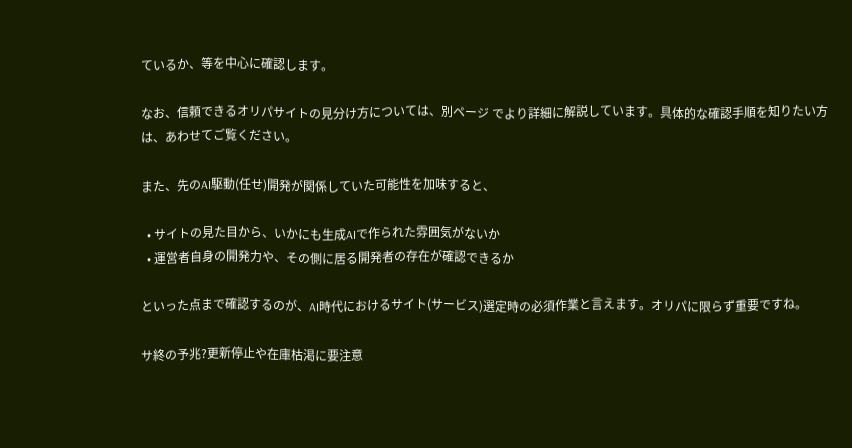ているか、等を中心に確認します。

なお、信頼できるオリパサイトの見分け方については、別ページ でより詳細に解説しています。具体的な確認手順を知りたい方は、あわせてご覧ください。

また、先のAI駆動(任せ)開発が関係していた可能性を加味すると、

  • サイトの見た目から、いかにも生成AIで作られた雰囲気がないか
  • 運営者自身の開発力や、その側に居る開発者の存在が確認できるか

といった点まで確認するのが、AI時代におけるサイト(サービス)選定時の必須作業と言えます。オリパに限らず重要ですね。

サ終の予兆?更新停止や在庫枯渇に要注意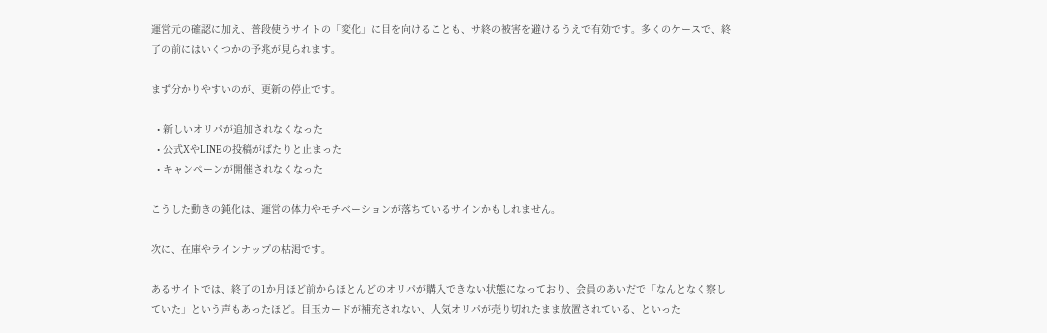運営元の確認に加え、普段使うサイトの「変化」に目を向けることも、サ終の被害を避けるうえで有効です。多くのケースで、終了の前にはいくつかの予兆が見られます。

まず分かりやすいのが、更新の停止です。

  • 新しいオリパが追加されなくなった
  • 公式XやLINEの投稿がぱたりと止まった
  • キャンペーンが開催されなくなった

こうした動きの鈍化は、運営の体力やモチベーションが落ちているサインかもしれません。

次に、在庫やラインナップの枯渇です。

あるサイトでは、終了の1か月ほど前からほとんどのオリパが購入できない状態になっており、会員のあいだで「なんとなく察していた」という声もあったほど。目玉カードが補充されない、人気オリパが売り切れたまま放置されている、といった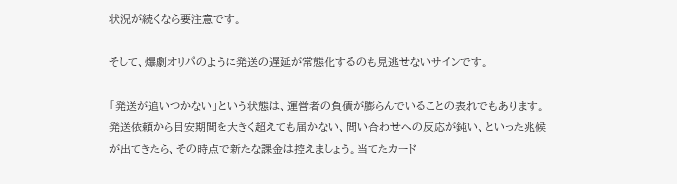状況が続くなら要注意です。

そして、爆劇オリパのように発送の遅延が常態化するのも見逃せないサインです。

「発送が追いつかない」という状態は、運営者の負債が膨らんでいることの表れでもあります。発送依頼から目安期間を大きく超えても届かない、問い合わせへの反応が鈍い、といった兆候が出てきたら、その時点で新たな課金は控えましょう。当てたカード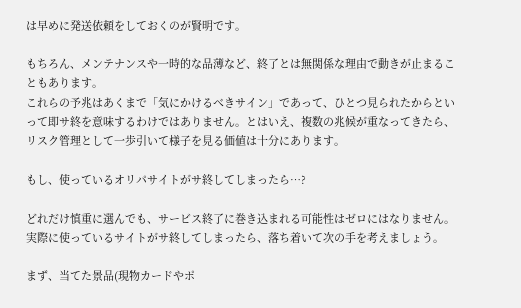は早めに発送依頼をしておくのが賢明です。

もちろん、メンテナンスや一時的な品薄など、終了とは無関係な理由で動きが止まることもあります。
これらの予兆はあくまで「気にかけるべきサイン」であって、ひとつ見られたからといって即サ終を意味するわけではありません。とはいえ、複数の兆候が重なってきたら、リスク管理として一歩引いて様子を見る価値は十分にあります。

もし、使っているオリパサイトがサ終してしまったら…?

どれだけ慎重に選んでも、サービス終了に巻き込まれる可能性はゼロにはなりません。実際に使っているサイトがサ終してしまったら、落ち着いて次の手を考えましょう。

まず、当てた景品(現物カードやポ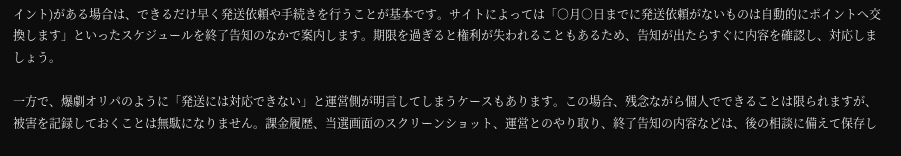イント)がある場合は、できるだけ早く発送依頼や手続きを行うことが基本です。サイトによっては「○月○日までに発送依頼がないものは自動的にポイントへ交換します」といったスケジュールを終了告知のなかで案内します。期限を過ぎると権利が失われることもあるため、告知が出たらすぐに内容を確認し、対応しましょう。

一方で、爆劇オリパのように「発送には対応できない」と運営側が明言してしまうケースもあります。この場合、残念ながら個人でできることは限られますが、被害を記録しておくことは無駄になりません。課金履歴、当選画面のスクリーンショット、運営とのやり取り、終了告知の内容などは、後の相談に備えて保存し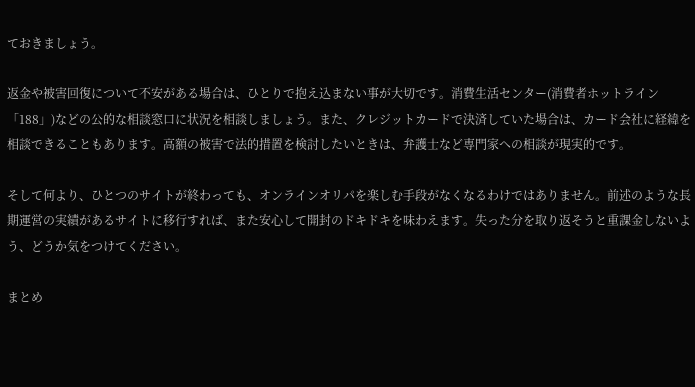ておきましょう。

返金や被害回復について不安がある場合は、ひとりで抱え込まない事が大切です。消費生活センター(消費者ホットライン「188」)などの公的な相談窓口に状況を相談しましょう。また、クレジットカードで決済していた場合は、カード会社に経緯を相談できることもあります。高額の被害で法的措置を検討したいときは、弁護士など専門家への相談が現実的です。

そして何より、ひとつのサイトが終わっても、オンラインオリパを楽しむ手段がなくなるわけではありません。前述のような長期運営の実績があるサイトに移行すれば、また安心して開封のドキドキを味わえます。失った分を取り返そうと重課金しないよう、どうか気をつけてください。

まとめ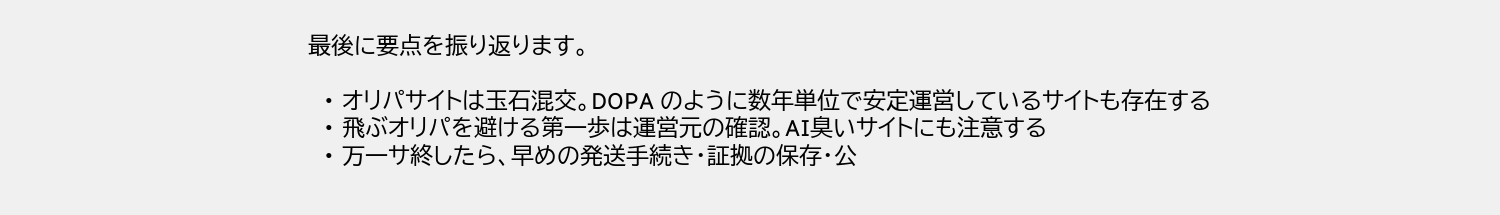最後に要点を振り返ります。

  • オリパサイトは玉石混交。DOPA のように数年単位で安定運営しているサイトも存在する
  • 飛ぶオリパを避ける第一歩は運営元の確認。AI臭いサイトにも注意する
  • 万一サ終したら、早めの発送手続き・証拠の保存・公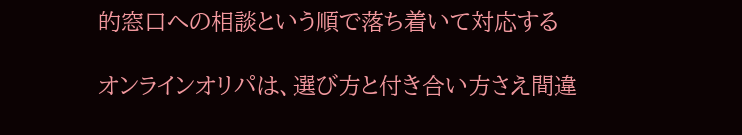的窓口への相談という順で落ち着いて対応する

オンラインオリパは、選び方と付き合い方さえ間違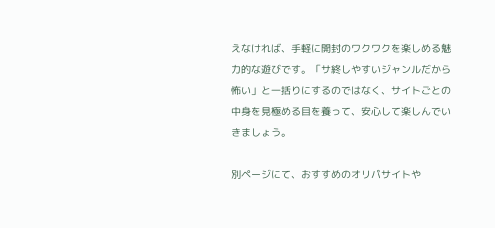えなければ、手軽に開封のワクワクを楽しめる魅力的な遊びです。「サ終しやすいジャンルだから怖い」と一括りにするのではなく、サイトごとの中身を見極める目を養って、安心して楽しんでいきましょう。

別ページにて、おすすめのオリパサイトや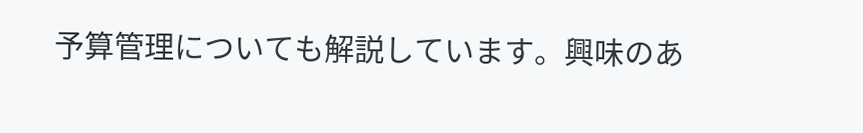予算管理についても解説しています。興味のあ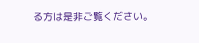る方は是非ご覧ください。